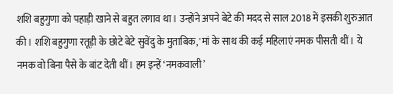शशि बहुगुणा को पहाड़ी खाने से बहुत लगाव था। उन्होंने अपने बेटे की मदद से साल 2018 में इसकी शुरुआत की। शशि बहुगुणा रतूड़ी के छोटे बेटे सुवेंदु के मुताबिक, 'मां के साथ की कई महिलाएं नमक पीसती थीं। ये नमक वो बिना पैसे के बांट देती थीं। हम इन्हें ‘नमकवाली’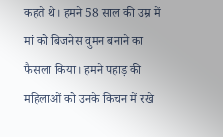कहते थे। हमने 58 साल की उम्र में मां को बिजनेस वुमन बनाने का फैसला किया। हमने पहाड़ की महिलाओं को उनके किचन में रखे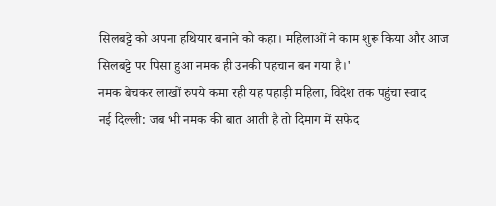सिलबट्टे को अपना हथियार बनाने को कहा। महिलाओं ने काम शुरू किया और आज सिलबट्टे पर पिसा हुआ नमक ही उनकी पहचान बन गया है।'
नमक बेचकर लाखों रुपये कमा रही यह पहाड़ी महिला, विदेश तक पहुंचा स्वाद
नई दिल्ली: जब भी नमक की बात आती है तो दिमाग में सफेद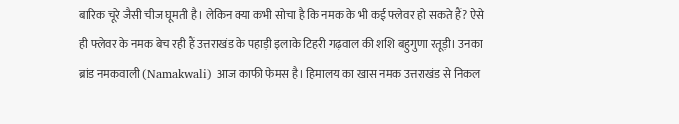बारिक चूरे जैसी चीज घूमती है। लेकिन क्या कभी सोचा है कि नमक के भी कई फ्लेवर हो सकते हैं? ऐसे ही फ्लेवर के नमक बेच रही हैं उत्तराखंड के पहाड़ी इलाके टिहरी गढ़वाल की शशि बहुगुणा रतूड़ी। उनका ब्रांड नमकवाली (Namakwali) आज काफी फेमस है। हिमालय का खास नमक उत्तराखंड से निकल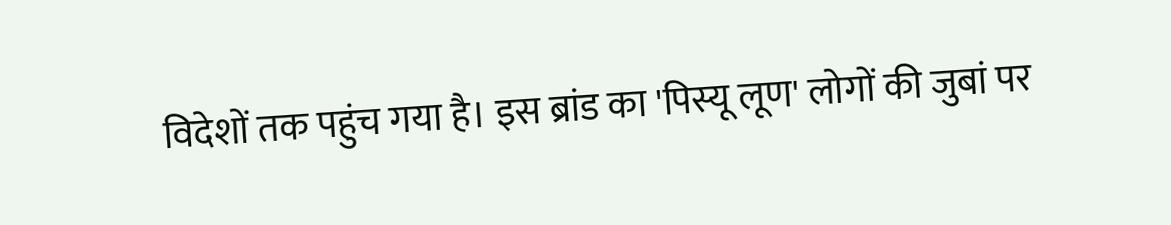विदेशों तक पहुंच गया है। इस ब्रांड का 'पिस्यू लूण' लोगों की जुबां पर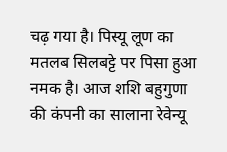चढ़ गया है। पिस्यू लूण का मतलब सिलबट्टे पर पिसा हुआ नमक है। आज शशि बहुगुणा की कंपनी का सालाना रेवेन्यू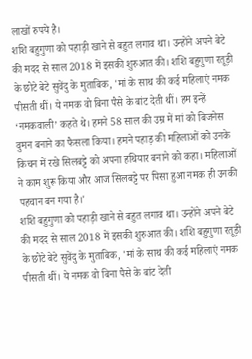लाखों रुपये है।
शशि बहुगुणा को पहाड़ी खाने से बहुत लगाव था। उन्होंने अपने बेटे की मदद से साल 2018 में इसकी शुरुआत की। शशि बहुगुणा रतूड़ी के छोटे बेटे सुवेंदु के मुताबिक, 'मां के साथ की कई महिलाएं नमक पीसती थीं। ये नमक वो बिना पैसे के बांट देती थीं। हम इन्हें ‘नमकवाली’ कहते थे। हमने 58 साल की उम्र में मां को बिजनेस वुमन बनाने का फैसला किया। हमने पहाड़ की महिलाओं को उनके किचन में रखे सिलबट्टे को अपना हथियार बनाने को कहा। महिलाओं ने काम शुरू किया और आज सिलबट्टे पर पिसा हुआ नमक ही उनकी पहचान बन गया है।'
शशि बहुगुणा को पहाड़ी खाने से बहुत लगाव था। उन्होंने अपने बेटे की मदद से साल 2018 में इसकी शुरुआत की। शशि बहुगुणा रतूड़ी के छोटे बेटे सुवेंदु के मुताबिक, 'मां के साथ की कई महिलाएं नमक पीसती थीं। ये नमक वो बिना पैसे के बांट देती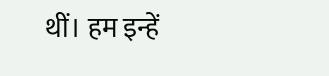थीं। हम इन्हें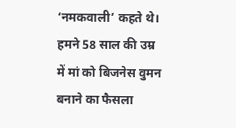‘नमकवाली’ कहते थे। हमने 58 साल की उम्र में मां को बिजनेस वुमन बनाने का फैसला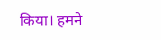किया। हमने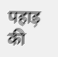पहाड़ की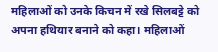महिलाओं को उनके किचन में रखे सिलबट्टे को अपना हथियार बनाने को कहा। महिलाओं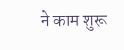ने काम शुरू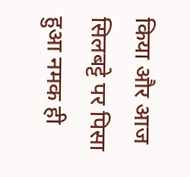किया और आज सिलबट्टे पर पिसा हुआ नमक ही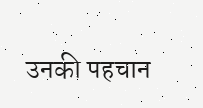उनकी पहचान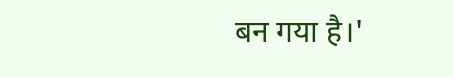बन गया है।'